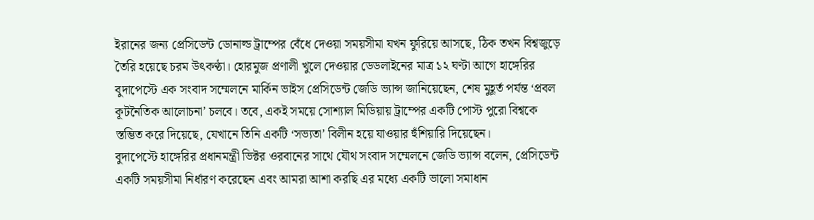ইরানের জন্য প্রেসিডেন্ট ডোনাল্ড ট্রাম্পের বেঁধে দেওয়া সময়সীমা যখন ফুরিয়ে আসছে, ঠিক তখন বিশ্বজুড়ে তৈরি হয়েছে চরম উৎকণ্ঠা। হোরমুজ প্রণালী খুলে দেওয়ার ডেডলাইনের মাত্র ১২ ঘণ্টা আগে হাঙ্গেরির বুদাপেস্টে এক সংবাদ সম্মেলনে মার্কিন ভাইস প্রেসিডেন্ট জেডি ভ্যান্স জানিয়েছেন, শেষ মুহূর্ত পর্যন্ত ‘প্রবল কূটনৈতিক আলোচনা’ চলবে। তবে, একই সময়ে সোশ্যাল মিডিয়ায় ট্রাম্পের একটি পোস্ট পুরো বিশ্বকে স্তম্ভিত করে দিয়েছে, যেখানে তিনি একটি ‘সভ্যতা’ বিলীন হয়ে যাওয়ার হুঁশিয়ারি দিয়েছেন।
বুদাপেস্টে হাঙ্গেরির প্রধানমন্ত্রী ভিক্টর ওরবানের সাথে যৌথ সংবাদ সম্মেলনে জেডি ভ্যান্স বলেন, প্রেসিডেন্ট একটি সময়সীমা নির্ধারণ করেছেন এবং আমরা আশা করছি এর মধ্যে একটি ভালো সমাধান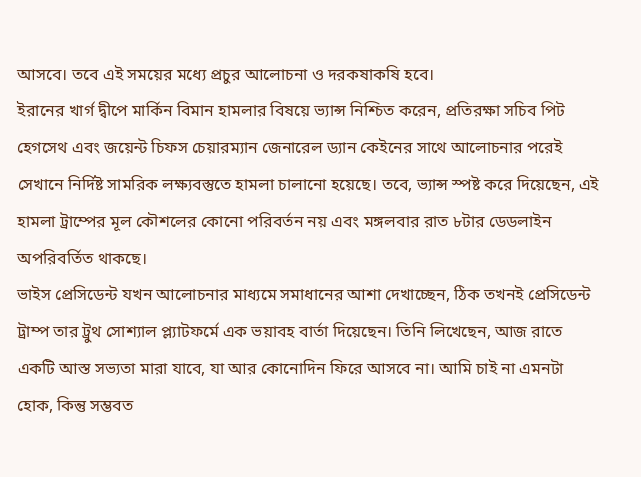আসবে। তবে এই সময়ের মধ্যে প্রচুর আলোচনা ও দরকষাকষি হবে।
ইরানের খার্গ দ্বীপে মার্কিন বিমান হামলার বিষয়ে ভ্যান্স নিশ্চিত করেন, প্রতিরক্ষা সচিব পিট হেগসেথ এবং জয়েন্ট চিফস চেয়ারম্যান জেনারেল ড্যান কেইনের সাথে আলোচনার পরেই সেখানে নির্দিষ্ট সামরিক লক্ষ্যবস্তুতে হামলা চালানো হয়েছে। তবে, ভ্যান্স স্পষ্ট করে দিয়েছেন, এই হামলা ট্রাম্পের মূল কৌশলের কোনো পরিবর্তন নয় এবং মঙ্গলবার রাত ৮টার ডেডলাইন অপরিবর্তিত থাকছে।
ভাইস প্রেসিডেন্ট যখন আলোচনার মাধ্যমে সমাধানের আশা দেখাচ্ছেন, ঠিক তখনই প্রেসিডেন্ট ট্রাম্প তার ট্রুথ সোশ্যাল প্ল্যাটফর্মে এক ভয়াবহ বার্তা দিয়েছেন। তিনি লিখেছেন, আজ রাতে একটি আস্ত সভ্যতা মারা যাবে, যা আর কোনোদিন ফিরে আসবে না। আমি চাই না এমনটা হোক, কিন্তু সম্ভবত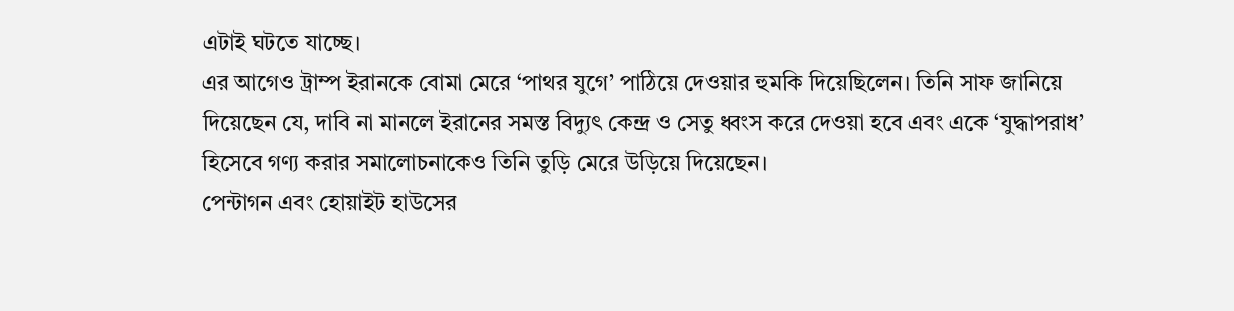এটাই ঘটতে যাচ্ছে।
এর আগেও ট্রাম্প ইরানকে বোমা মেরে ‘পাথর যুগে’ পাঠিয়ে দেওয়ার হুমকি দিয়েছিলেন। তিনি সাফ জানিয়ে দিয়েছেন যে, দাবি না মানলে ইরানের সমস্ত বিদ্যুৎ কেন্দ্র ও সেতু ধ্বংস করে দেওয়া হবে এবং একে ‘যুদ্ধাপরাধ’ হিসেবে গণ্য করার সমালোচনাকেও তিনি তুড়ি মেরে উড়িয়ে দিয়েছেন।
পেন্টাগন এবং হোয়াইট হাউসের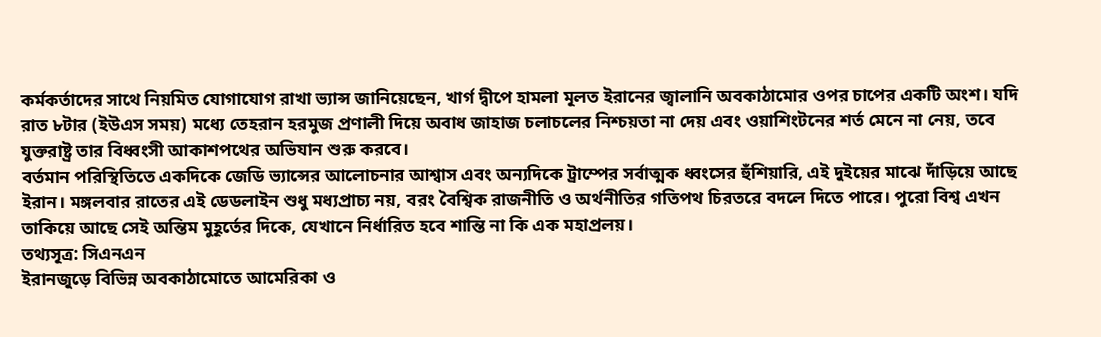কর্মকর্তাদের সাথে নিয়মিত যোগাযোগ রাখা ভ্যান্স জানিয়েছেন, খার্গ দ্বীপে হামলা মূলত ইরানের জ্বালানি অবকাঠামোর ওপর চাপের একটি অংশ। যদি রাত ৮টার (ইউএস সময়) মধ্যে তেহরান হরমুজ প্রণালী দিয়ে অবাধ জাহাজ চলাচলের নিশ্চয়তা না দেয় এবং ওয়াশিংটনের শর্ত মেনে না নেয়, তবে যুক্তরাষ্ট্র তার বিধ্বংসী আকাশপথের অভিযান শুরু করবে।
বর্তমান পরিস্থিতিতে একদিকে জেডি ভ্যান্সের আলোচনার আশ্বাস এবং অন্যদিকে ট্রাম্পের সর্বাত্মক ধ্বংসের হুঁশিয়ারি, এই দুইয়ের মাঝে দাঁড়িয়ে আছে ইরান। মঙ্গলবার রাতের এই ডেডলাইন শুধু মধ্যপ্রাচ্য নয়, বরং বৈশ্বিক রাজনীতি ও অর্থনীতির গতিপথ চিরতরে বদলে দিতে পারে। পুরো বিশ্ব এখন তাকিয়ে আছে সেই অন্তিম মুহূর্তের দিকে, যেখানে নির্ধারিত হবে শান্তি না কি এক মহাপ্রলয়।
তথ্যসূত্র: সিএনএন
ইরানজুড়ে বিভিন্ন অবকাঠামোতে আমেরিকা ও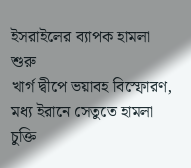ইসরাইলের ব্যাপক হামলা শুরু
খার্গ দ্বীপে ভয়াবহ বিস্ফোরণ, মধ্য ইরানে সেতুতে হামলা
চুক্তি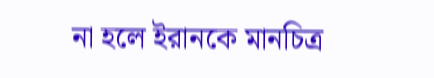না হলে ইরানকে মানচিত্র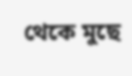থেকে মুছে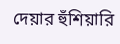দেয়ার হুঁশিয়ারি